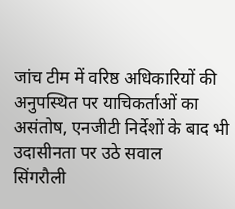जांच टीम में वरिष्ठ अधिकारियों की अनुपस्थित पर याचिकर्ताओं का असंतोष, एनजीटी निर्देशों के बाद भी उदासीनता पर उठे सवाल
सिंगरौली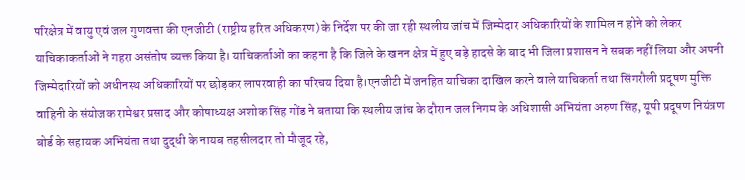परिक्षेत्र में वायु एवं जल गुणवत्ता की एनजीटी (राष्ट्रीय हरित अधिकरण) के निर्देश पर की जा रही स्थलीय जांच में जिम्मेदार अधिकारियों के शामिल न होने को लेकर याचिकाकर्ताओं ने गहरा असंतोष व्यक्त किया है। याचिकर्ताओं का कहना है कि जिले के खनन क्षेत्र में हुए बड़े हादसे के बाद भी जिला प्रशासन ने सबक नहीं लिया और अपनी जिम्मेदारियों को अधीनस्थ अधिकारियों पर छोड़कर लापरवाही का परिचय दिया है।एनजीटी में जनहित याचिका दाखिल करने वाले याचिकर्ता तथा सिंगरौली प्रदूषण मुक्ति वाहिनी के संयोजक रामेश्वर प्रसाद और कोषाध्यक्ष अशोक सिंह गोंड ने बताया कि स्थलीय जांच के दौरान जल निगम के अधिशासी अभियंता अरुण सिंह, यूपी प्रदूषण नियंत्रण बोर्ड के सहायक अभियंता तथा दुद्धी के नायब तहसीलदार तो मौजूद रहे,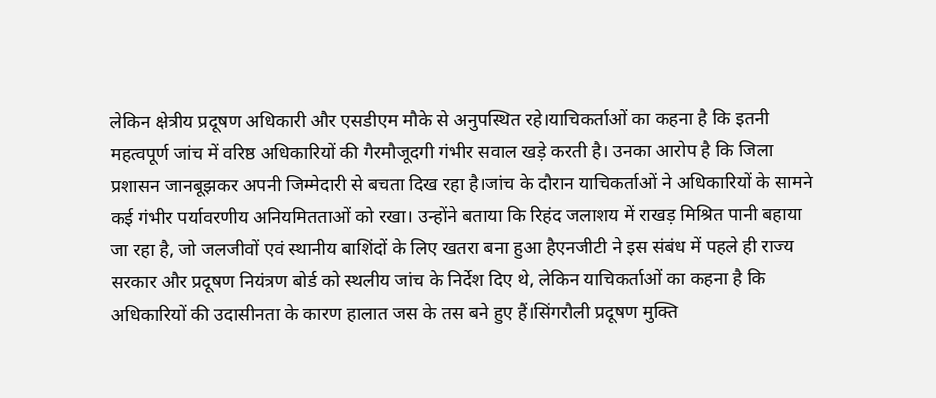लेकिन क्षेत्रीय प्रदूषण अधिकारी और एसडीएम मौके से अनुपस्थित रहे।याचिकर्ताओं का कहना है कि इतनी महत्वपूर्ण जांच में वरिष्ठ अधिकारियों की गैरमौजूदगी गंभीर सवाल खड़े करती है। उनका आरोप है कि जिला प्रशासन जानबूझकर अपनी जिम्मेदारी से बचता दिख रहा है।जांच के दौरान याचिकर्ताओं ने अधिकारियों के सामने कई गंभीर पर्यावरणीय अनियमितताओं को रखा। उन्होंने बताया कि रिहंद जलाशय में राखड़ मिश्रित पानी बहाया जा रहा है, जो जलजीवों एवं स्थानीय बाशिंदों के लिए खतरा बना हुआ हैएनजीटी ने इस संबंध में पहले ही राज्य सरकार और प्रदूषण नियंत्रण बोर्ड को स्थलीय जांच के निर्देश दिए थे, लेकिन याचिकर्ताओं का कहना है कि अधिकारियों की उदासीनता के कारण हालात जस के तस बने हुए हैं।सिंगरौली प्रदूषण मुक्ति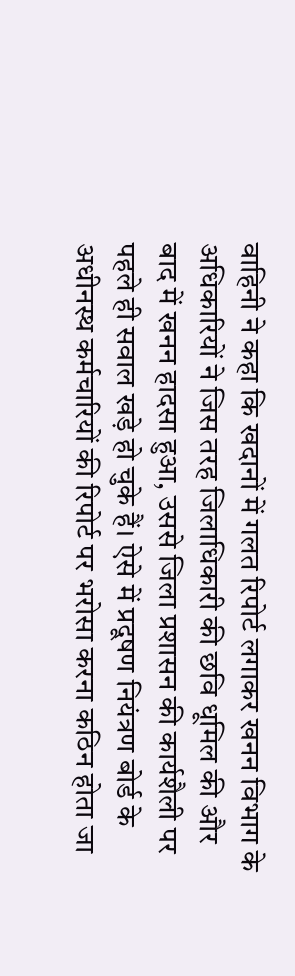वाहिनी ने कहा कि खदानों में गलत रिपोर्ट लगाकर खनन विभाग के अधिकारियों ने जिस तरह जिलाधिकारी की छवि धूमिल की और बाद में खनन हादसा हुआ, उससे जिला प्रशासन की कार्यशैली पर पहले ही सवाल खड़े हो चुके हैं। ऐसे में प्रदूषण नियंत्रण बोर्ड के अधीनस्थ कर्मचारियों की रिपोर्ट पर भरोसा करना कठिन होता जा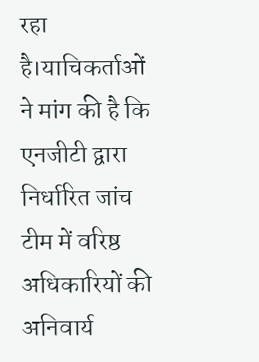रहा है।याचिकर्ताओं ने मांग की है कि एनजीटी द्वारा निर्धारित जांच टीम में वरिष्ठ अधिकारियों की अनिवार्य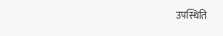उपस्थिति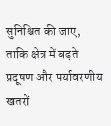सुनिश्चित की जाए, ताकि क्षेत्र में बढ़ते प्रदूषण और पर्यावरणीय खतरों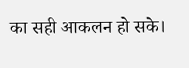का सही आकलन हो सके।